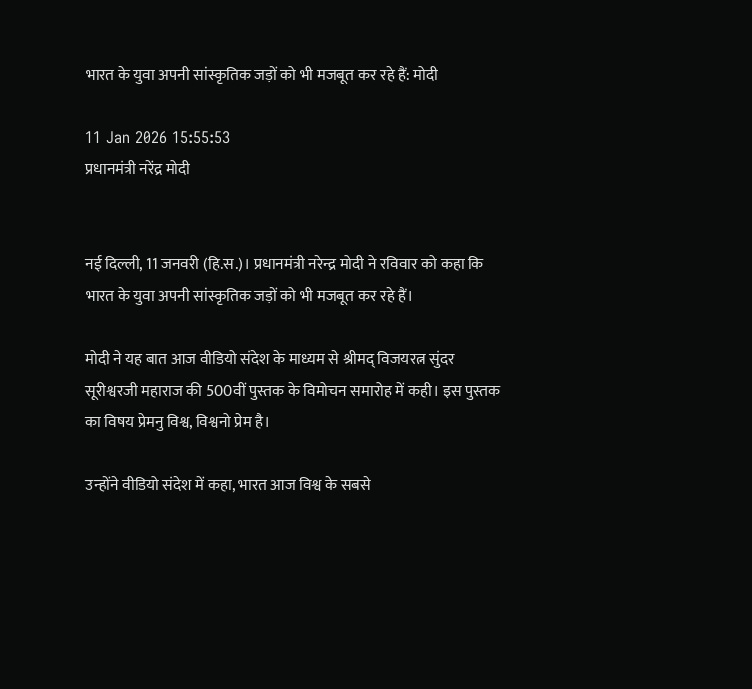भारत के युवा अपनी सांस्कृतिक जड़ों को भी मजबूत कर रहे हैं: मोदी

11 Jan 2026 15:55:53
प्रधानमंत्री नरेंद्र मोदी


नई दिल्ली, 11 जनवरी (हि.स.)। प्रधानमंत्री नरेन्द्र मोदी ने रविवार को कहा कि भारत के युवा अपनी सांस्कृतिक जड़ों को भी मजबूत कर रहे हैं।

मोदी ने यह बात आज वीडियो संदेश के माध्यम से श्रीमद् विजयरत्न सुंदर सूरीश्वरजी महाराज की 500वीं पुस्तक के विमोचन समारोह में कही। इस पुस्तक का विषय प्रेमनु विश्व, विश्वनो प्रेम है।

उन्होंने वीडियो संदेश में कहा, भारत आज विश्व के सबसे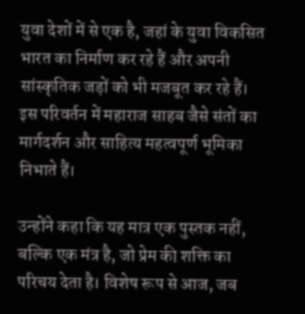युवा देशों में से एक है, जहां के युवा विकसित भारत का निर्माण कर रहे हैं और अपनी सांस्कृतिक जड़ों को भी मजबूत कर रहे हैं। इस परिवर्तन में महाराज साहब जैसे संतों का मार्गदर्शन और साहित्य महत्वपूर्ण भूमिका निभाते हैं।

उन्होंने कहा कि यह मात्र एक पुस्तक नहीं, बल्कि एक मंत्र है, जो प्रेम की शक्ति का परिचय देता है। विशेष रूप से आज, जब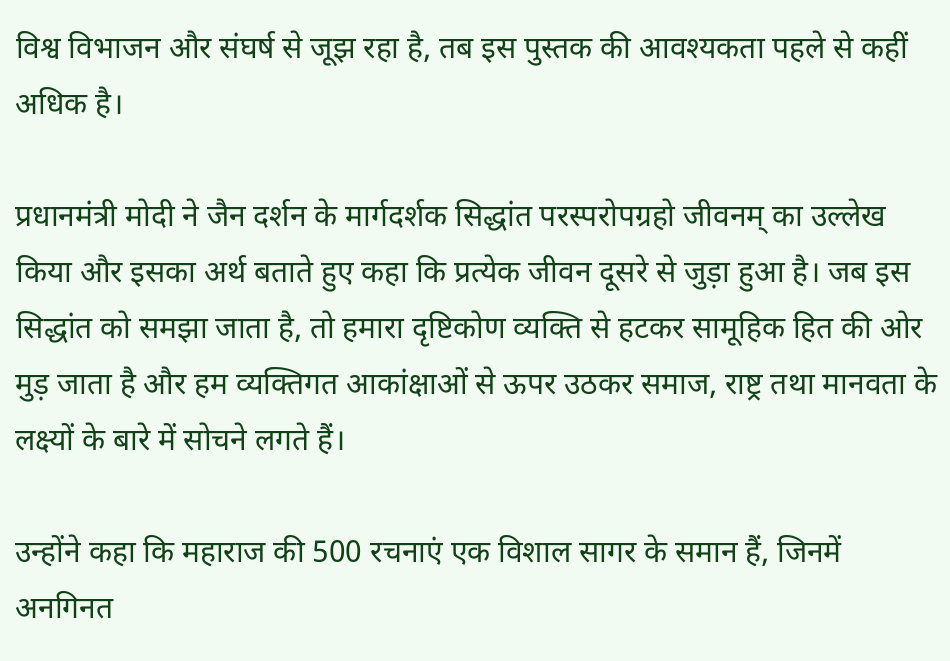विश्व विभाजन और संघर्ष से जूझ रहा है, तब इस पुस्तक की आवश्यकता पहले से कहीं अधिक है।

प्रधानमंत्री मोदी ने जैन दर्शन के मार्गदर्शक सिद्धांत परस्परोपग्रहो जीवनम् का उल्लेख किया और इसका अर्थ बताते हुए कहा कि प्रत्येक जीवन दूसरे से जुड़ा हुआ है। जब इस सिद्धांत को समझा जाता है, तो हमारा दृष्टिकोण व्यक्ति से हटकर सामूहिक हित की ओर मुड़ जाता है और हम व्यक्तिगत आकांक्षाओं से ऊपर उठकर समाज, राष्ट्र तथा मानवता के लक्ष्यों के बारे में सोचने लगते हैं।

उन्होंने कहा कि महाराज की 500 रचनाएं एक विशाल सागर के समान हैं, जिनमें अनगिनत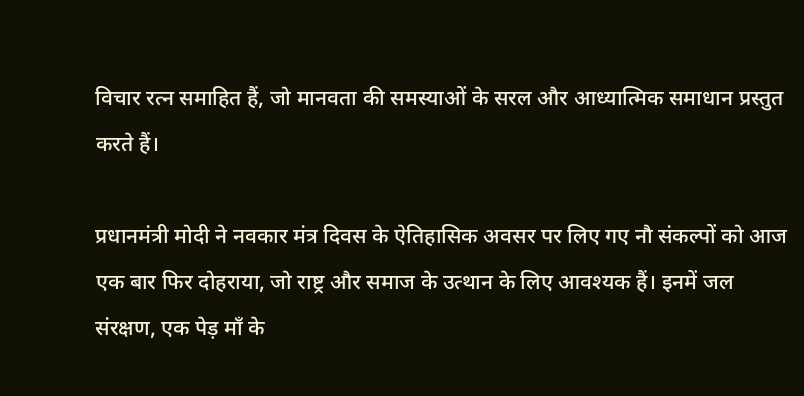विचार रत्न समाहित हैं, जो मानवता की समस्याओं के सरल और आध्यात्मिक समाधान प्रस्तुत करते हैं।

प्रधानमंत्री मोदी ने नवकार मंत्र दिवस के ऐतिहासिक अवसर पर लिए गए नौ संकल्पों को आज एक बार फिर दोहराया, जो राष्ट्र और समाज के उत्थान के लिए आवश्यक हैं। इनमें जल संरक्षण, एक पेड़ माँ के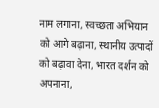नाम लगाना, स्वच्छता अभियान को आगे बढ़ाना, स्थानीय उत्पादों को बढ़ावा देना, भारत दर्शन को अपनाना,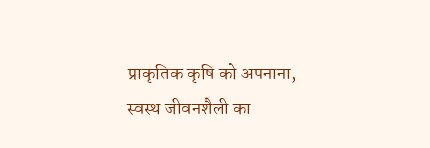प्राकृतिक कृषि को अपनाना, स्वस्थ जीवनशैली का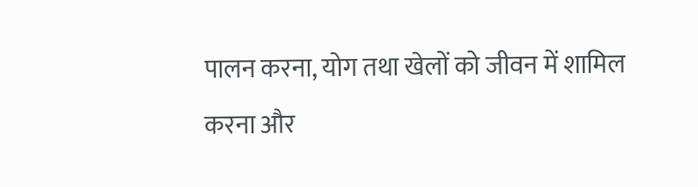पालन करना, योग तथा खेलों को जीवन में शामिल करना और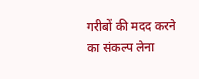गरीबों की मदद करने का संकल्प लेना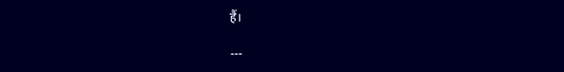हैं।

---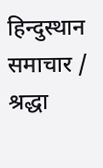हिन्दुस्थान समाचार / श्रद्धा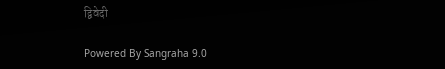द्विवेदी

Powered By Sangraha 9.0